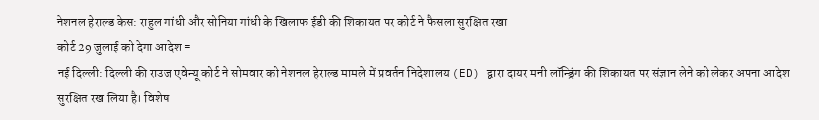नेशनल हेराल्ड केस: राहुल गांधी और सोनिया गांधी के खिलाफ ईडी की शिकायत पर कोर्ट ने फैसला सुरक्षित रखा
कोर्ट 29 जुलाई को देगा आदेश =
नई दिल्ली: दिल्ली की राउज एवेन्यू कोर्ट ने सोमवार को नेशनल हेराल्ड मामले में प्रवर्तन निदेशालय (ED) द्वारा दायर मनी लॉन्ड्रिंग की शिकायत पर संज्ञान लेने को लेकर अपना आदेश सुरक्षित रख लिया है। विशेष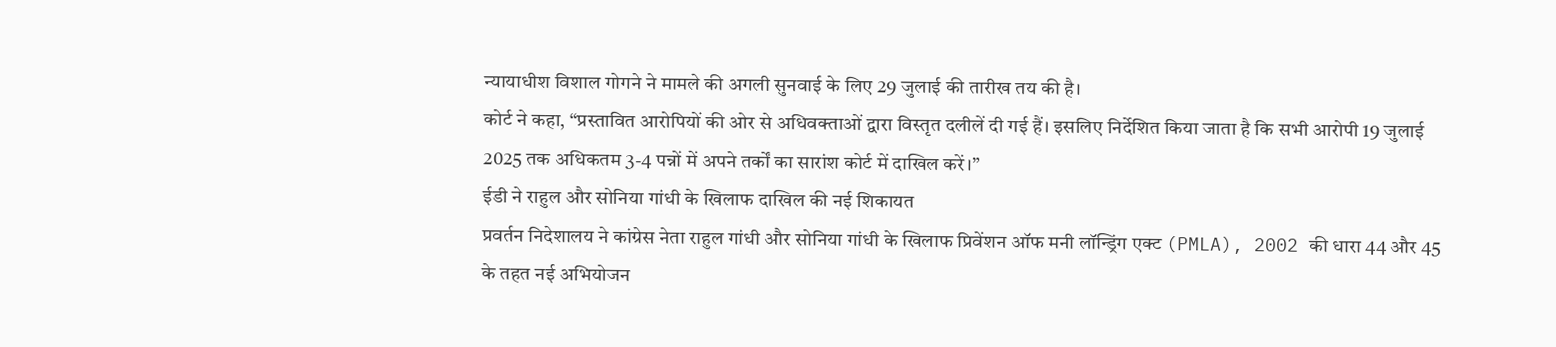न्यायाधीश विशाल गोगने ने मामले की अगली सुनवाई के लिए 29 जुलाई की तारीख तय की है।
कोर्ट ने कहा, “प्रस्तावित आरोपियों की ओर से अधिवक्ताओं द्वारा विस्तृत दलीलें दी गई हैं। इसलिए निर्देशित किया जाता है कि सभी आरोपी 19 जुलाई 2025 तक अधिकतम 3-4 पन्नों में अपने तर्कों का सारांश कोर्ट में दाखिल करें।”
ईडी ने राहुल और सोनिया गांधी के खिलाफ दाखिल की नई शिकायत
प्रवर्तन निदेशालय ने कांग्रेस नेता राहुल गांधी और सोनिया गांधी के खिलाफ प्रिवेंशन ऑफ मनी लॉन्ड्रिंग एक्ट (PMLA), 2002 की धारा 44 और 45 के तहत नई अभियोजन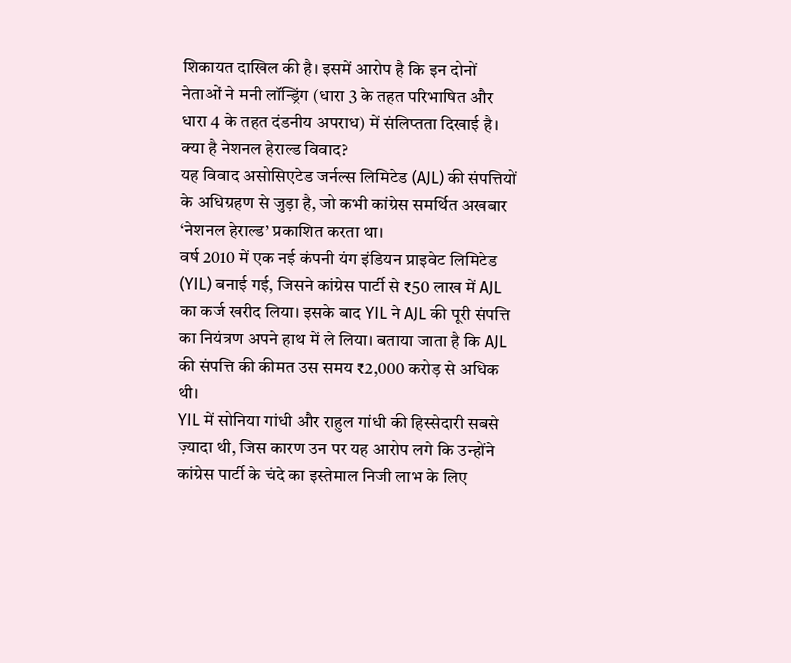शिकायत दाखिल की है। इसमें आरोप है कि इन दोनों नेताओं ने मनी लॉन्ड्रिंग (धारा 3 के तहत परिभाषित और धारा 4 के तहत दंडनीय अपराध) में संलिप्तता दिखाई है।
क्या है नेशनल हेराल्ड विवाद?
यह विवाद असोसिएटेड जर्नल्स लिमिटेड (AJL) की संपत्तियों के अधिग्रहण से जुड़ा है, जो कभी कांग्रेस समर्थित अखबार ‘नेशनल हेराल्ड’ प्रकाशित करता था।
वर्ष 2010 में एक नई कंपनी यंग इंडियन प्राइवेट लिमिटेड (YIL) बनाई गई, जिसने कांग्रेस पार्टी से ₹50 लाख में AJL का कर्ज खरीद लिया। इसके बाद YIL ने AJL की पूरी संपत्ति का नियंत्रण अपने हाथ में ले लिया। बताया जाता है कि AJL की संपत्ति की कीमत उस समय ₹2,000 करोड़ से अधिक थी।
YIL में सोनिया गांधी और राहुल गांधी की हिस्सेदारी सबसे ज़्यादा थी, जिस कारण उन पर यह आरोप लगे कि उन्होंने कांग्रेस पार्टी के चंदे का इस्तेमाल निजी लाभ के लिए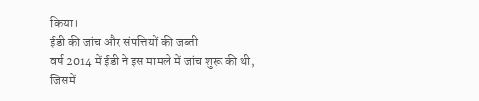किया।
ईडी की जांच और संपत्तियों की जब्ती
वर्ष 2014 में ईडी ने इस मामले में जांच शुरू की थी, जिसमें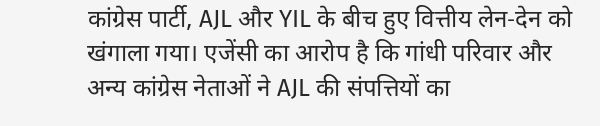कांग्रेस पार्टी, AJL और YIL के बीच हुए वित्तीय लेन-देन को खंगाला गया। एजेंसी का आरोप है कि गांधी परिवार और अन्य कांग्रेस नेताओं ने AJL की संपत्तियों का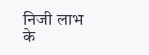निजी लाभ के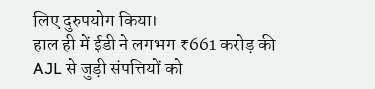लिए दुरुपयोग किया।
हाल ही में ईडी ने लगभग ₹661 करोड़ की AJL से जुड़ी संपत्तियों को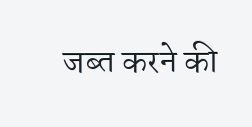जब्त करने की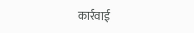कार्रवाई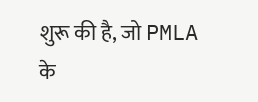शुरू की है, जो PMLA के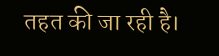तहत की जा रही है।